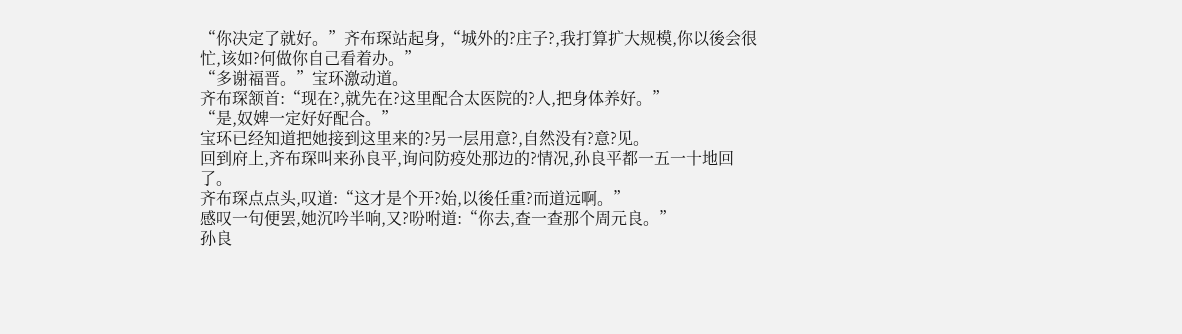“你决定了就好。”齐布琛站起身,“城外的?庄子?,我打算扩大规模,你以後会很忙,该如?何做你自己看着办。”
“多谢福晋。”宝环激动道。
齐布琛颔首:“现在?,就先在?这里配合太医院的?人,把身体养好。”
“是,奴婢一定好好配合。”
宝环已经知道把她接到这里来的?另一层用意?,自然没有?意?见。
回到府上,齐布琛叫来孙良平,询问防疫处那边的?情况,孙良平都一五一十地回了。
齐布琛点点头,叹道:“这才是个开?始,以後任重?而道远啊。”
感叹一句便罢,她沉吟半响,又?吩咐道:“你去,查一查那个周元良。”
孙良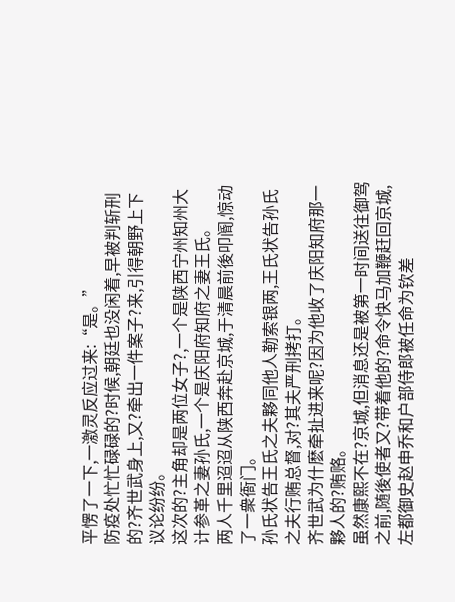平愣了一下,一激灵反应过来:“是。”
防疫处忙忙碌碌的?时候,朝廷也没闲着,早被判斩刑的?齐世武身上,又?牵出一件案子?来,引得朝野上下议论纷纷。
这次的?主角却是两位女子?,一个是陕西宁州知州大计参革之妻孙氏,一个是庆阳府知府之妻王氏。
两人千里迢迢从陕西奔赴京城,于清晨前後叩阍,惊动了一衆衙门。
孙氏状告王氏之夫夥同他人勒索银两,王氏状告孙氏之夫行贿总督,对?其夫严刑拷打。
齐世武为什麽牵扯进来呢?因为他收了庆阳知府那一夥人的?贿赂。
虽然康熙不在?京城,但消息还是被第一时间送往御驾之前,随後使者又?带着他的?命令快马加鞭赶回京城,左都御史赵申乔和户部侍郎被任命为钦差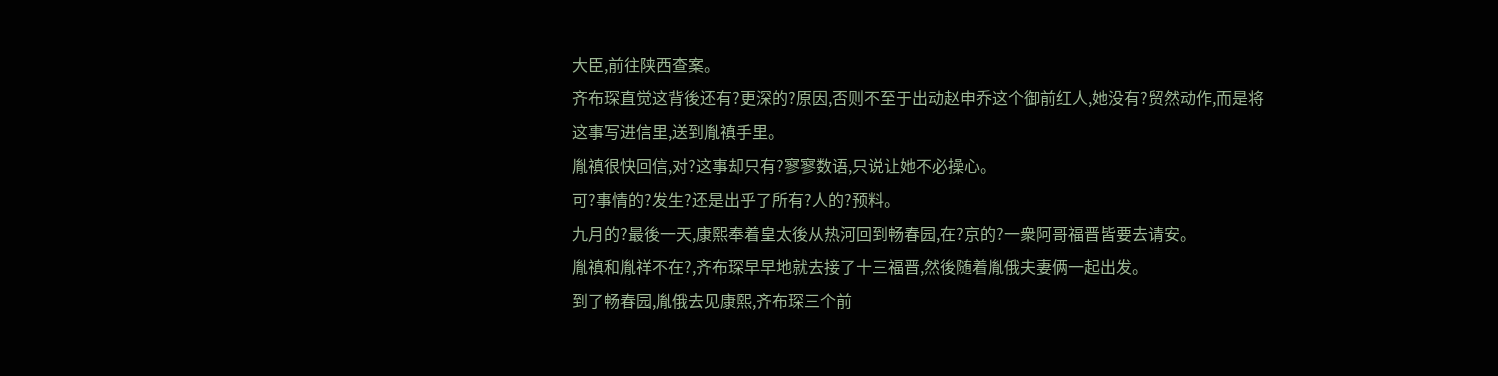大臣,前往陕西查案。
齐布琛直觉这背後还有?更深的?原因,否则不至于出动赵申乔这个御前红人,她没有?贸然动作,而是将这事写进信里,送到胤禛手里。
胤禛很快回信,对?这事却只有?寥寥数语,只说让她不必操心。
可?事情的?发生?还是出乎了所有?人的?预料。
九月的?最後一天,康熙奉着皇太後从热河回到畅春园,在?京的?一衆阿哥福晋皆要去请安。
胤禛和胤祥不在?,齐布琛早早地就去接了十三福晋,然後随着胤俄夫妻俩一起出发。
到了畅春园,胤俄去见康熙,齐布琛三个前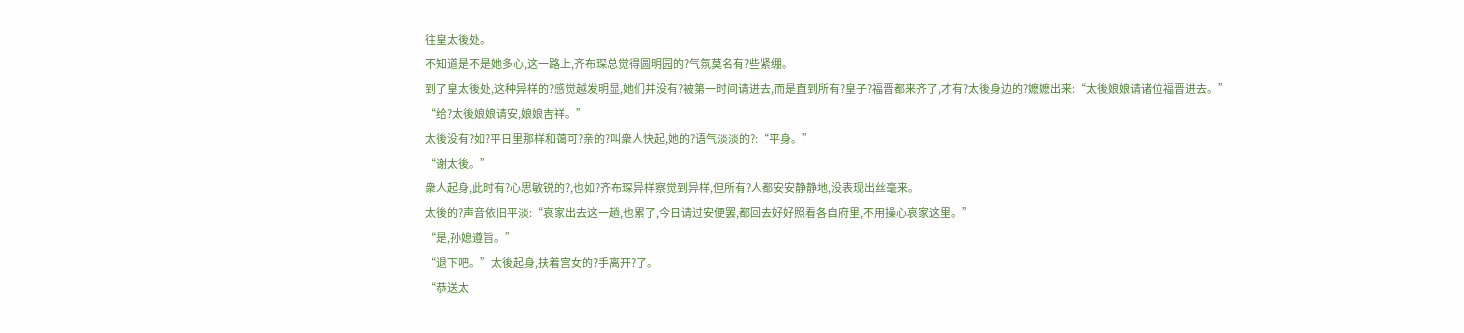往皇太後处。
不知道是不是她多心,这一路上,齐布琛总觉得圆明园的?气氛莫名有?些紧绷。
到了皇太後处,这种异样的?感觉越发明显,她们并没有?被第一时间请进去,而是直到所有?皇子?福晋都来齐了,才有?太後身边的?嬷嬷出来:“太後娘娘请诸位福晋进去。”
“给?太後娘娘请安,娘娘吉祥。”
太後没有?如?平日里那样和蔼可?亲的?叫衆人快起,她的?语气淡淡的?:“平身。”
“谢太後。”
衆人起身,此时有?心思敏锐的?,也如?齐布琛异样察觉到异样,但所有?人都安安静静地,没表现出丝毫来。
太後的?声音依旧平淡:“哀家出去这一趟,也累了,今日请过安便罢,都回去好好照看各自府里,不用操心哀家这里。”
“是,孙媳遵旨。”
“退下吧。”太後起身,扶着宫女的?手离开?了。
“恭送太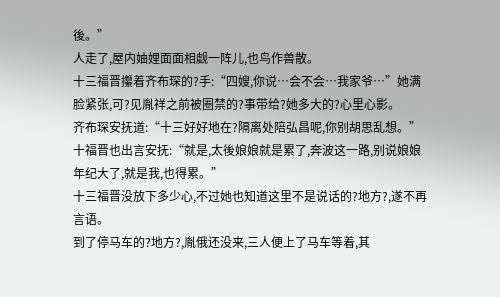後。”
人走了,屋内妯娌面面相觑一阵儿,也鸟作兽散。
十三福晋攥着齐布琛的?手:“四嫂,你说…会不会…我家爷…”她满脸紧张,可?见胤祥之前被圈禁的?事带给?她多大的?心里心影。
齐布琛安抚道:“十三好好地在?隔离处陪弘昌呢,你别胡思乱想。”
十福晋也出言安抚:“就是,太後娘娘就是累了,奔波这一路,别说娘娘年纪大了,就是我,也得累。”
十三福晋没放下多少心,不过她也知道这里不是说话的?地方?,遂不再言语。
到了停马车的?地方?,胤俄还没来,三人便上了马车等着,其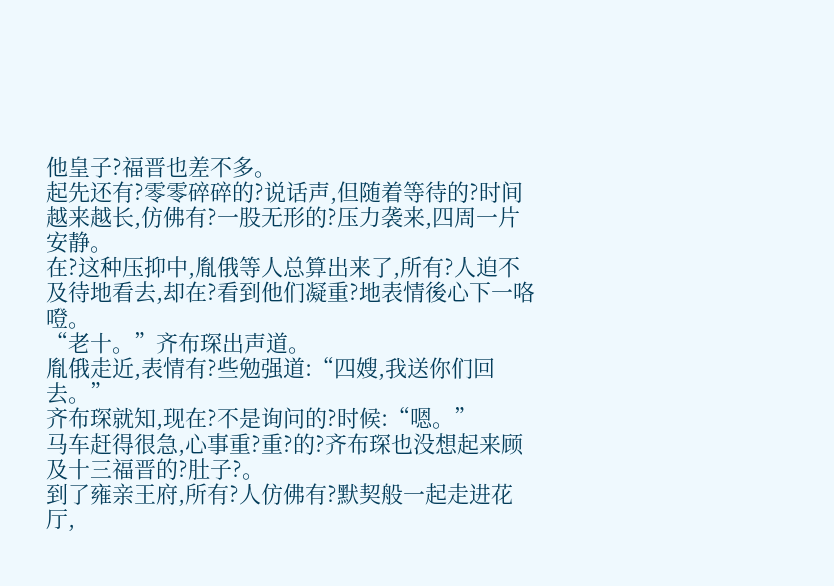他皇子?福晋也差不多。
起先还有?零零碎碎的?说话声,但随着等待的?时间越来越长,仿佛有?一股无形的?压力袭来,四周一片安静。
在?这种压抑中,胤俄等人总算出来了,所有?人迫不及待地看去,却在?看到他们凝重?地表情後心下一咯噔。
“老十。”齐布琛出声道。
胤俄走近,表情有?些勉强道:“四嫂,我送你们回去。”
齐布琛就知,现在?不是询问的?时候:“嗯。”
马车赶得很急,心事重?重?的?齐布琛也没想起来顾及十三福晋的?肚子?。
到了雍亲王府,所有?人仿佛有?默契般一起走进花厅,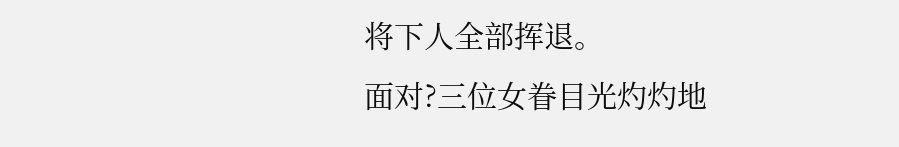将下人全部挥退。
面对?三位女眷目光灼灼地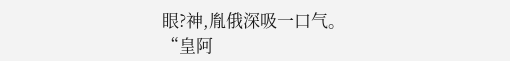眼?神,胤俄深吸一口气。
“皇阿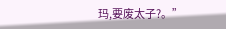玛,要废太子?。”